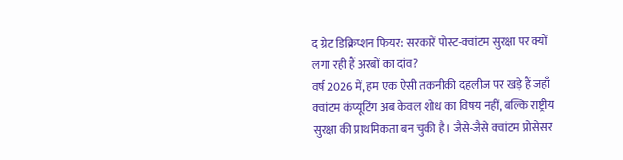द ग्रेट डिक्रिप्शन फियर: सरकारें पोस्ट-क्वांटम सुरक्षा पर क्यों लगा रही हैं अरबों का दांव?
वर्ष 2026 में, हम एक ऐसी तकनीकी दहलीज पर खड़े हैं जहाँ क्वांटम कंप्यूटिंग अब केवल शोध का विषय नहीं, बल्कि राष्ट्रीय सुरक्षा की प्राथमिकता बन चुकी है। जैसे-जैसे क्वांटम प्रोसेसर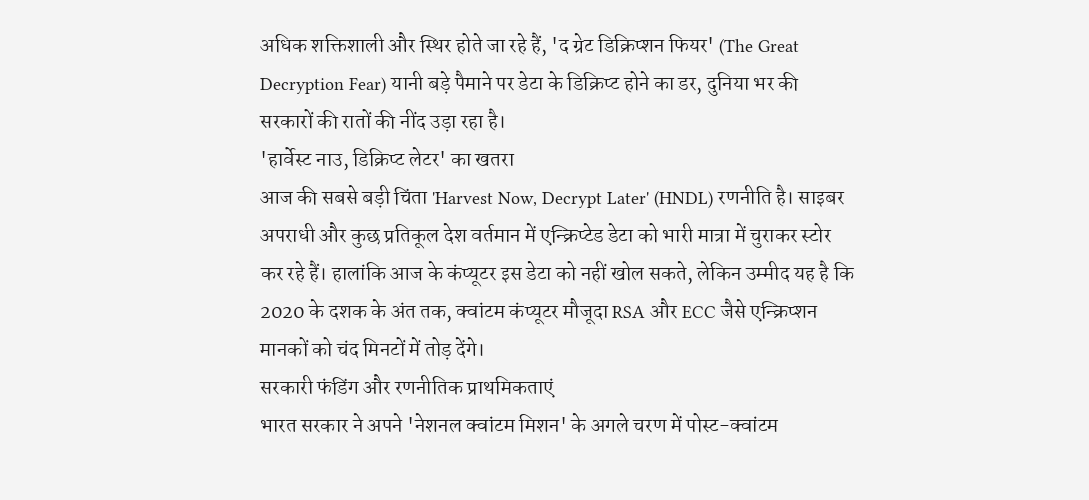अधिक शक्तिशाली और स्थिर होते जा रहे हैं, 'द ग्रेट डिक्रिप्शन फियर' (The Great Decryption Fear) यानी बड़े पैमाने पर डेटा के डिक्रिप्ट होने का डर, दुनिया भर की सरकारों की रातों की नींद उड़ा रहा है।
'हार्वेस्ट नाउ, डिक्रिप्ट लेटर' का खतरा
आज की सबसे बड़ी चिंता 'Harvest Now, Decrypt Later' (HNDL) रणनीति है। साइबर अपराधी और कुछ प्रतिकूल देश वर्तमान में एन्क्रिप्टेड डेटा को भारी मात्रा में चुराकर स्टोर कर रहे हैं। हालांकि आज के कंप्यूटर इस डेटा को नहीं खोल सकते, लेकिन उम्मीद यह है कि 2020 के दशक के अंत तक, क्वांटम कंप्यूटर मौजूदा RSA और ECC जैसे एन्क्रिप्शन मानकों को चंद मिनटों में तोड़ देंगे।
सरकारी फंडिंग और रणनीतिक प्राथमिकताएं
भारत सरकार ने अपने 'नेशनल क्वांटम मिशन' के अगले चरण में पोस्ट-क्वांटम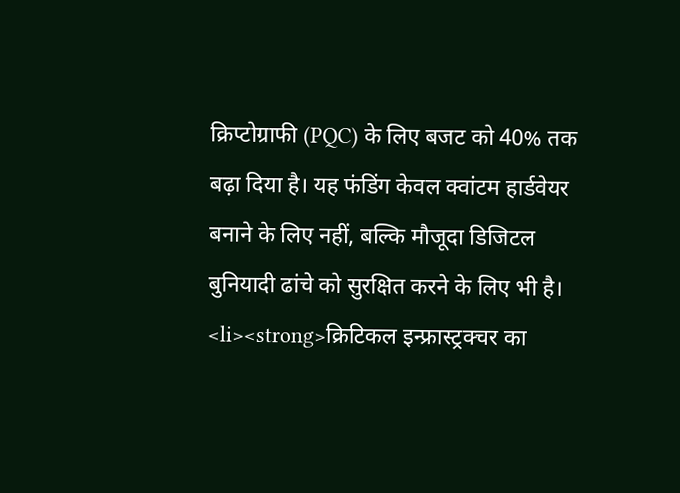क्रिप्टोग्राफी (PQC) के लिए बजट को 40% तक बढ़ा दिया है। यह फंडिंग केवल क्वांटम हार्डवेयर बनाने के लिए नहीं, बल्कि मौजूदा डिजिटल बुनियादी ढांचे को सुरक्षित करने के लिए भी है।
<li><strong>क्रिटिकल इन्फ्रास्ट्रक्चर का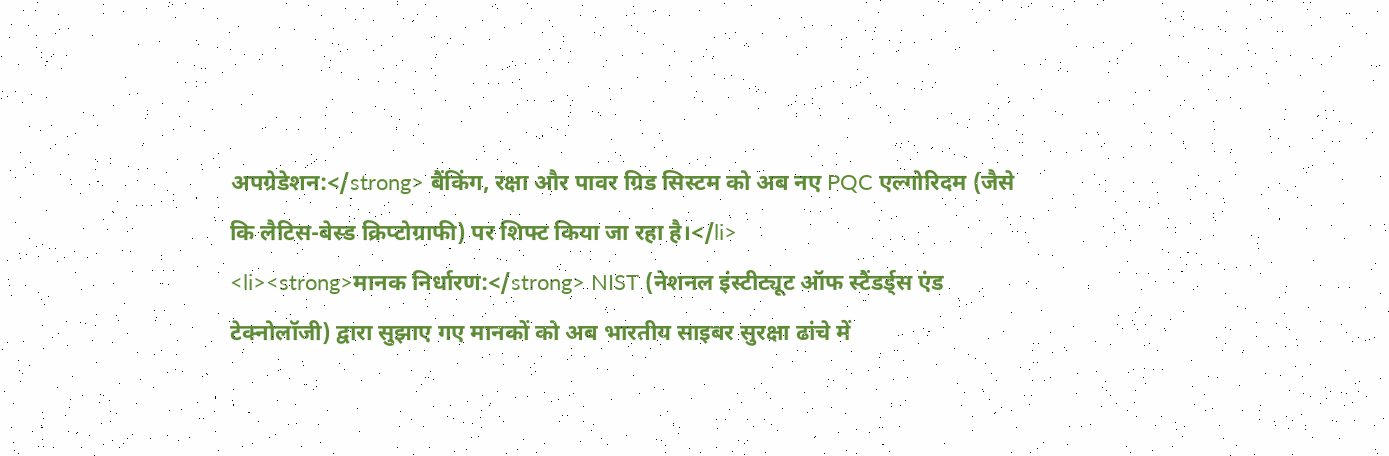अपग्रेडेशन:</strong> बैंकिंग, रक्षा और पावर ग्रिड सिस्टम को अब नए PQC एल्गोरिदम (जैसे कि लैटिस-बेस्ड क्रिप्टोग्राफी) पर शिफ्ट किया जा रहा है।</li>
<li><strong>मानक निर्धारण:</strong> NIST (नेशनल इंस्टीट्यूट ऑफ स्टैंडर्ड्स एंड टेक्नोलॉजी) द्वारा सुझाए गए मानकों को अब भारतीय साइबर सुरक्षा ढांचे में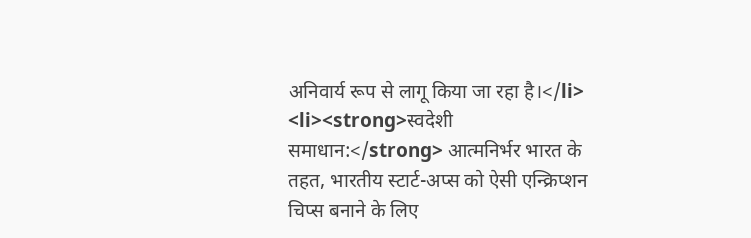अनिवार्य रूप से लागू किया जा रहा है।</li>
<li><strong>स्वदेशी समाधान:</strong> आत्मनिर्भर भारत के तहत, भारतीय स्टार्ट-अप्स को ऐसी एन्क्रिप्शन चिप्स बनाने के लिए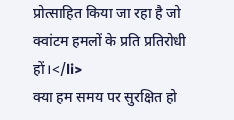प्रोत्साहित किया जा रहा है जो क्वांटम हमलों के प्रति प्रतिरोधी हों।</li>
क्या हम समय पर सुरक्षित हो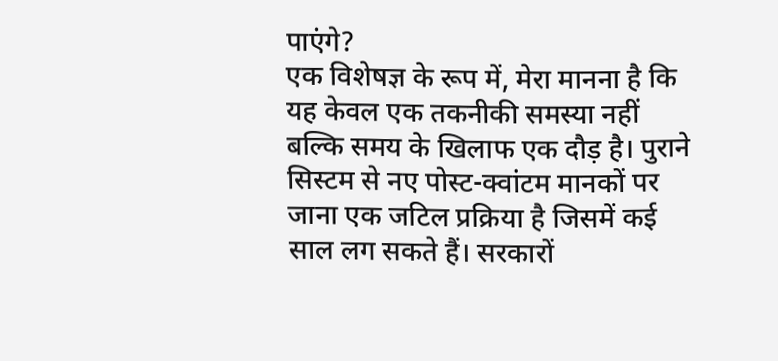पाएंगे?
एक विशेषज्ञ के रूप में, मेरा मानना है कि यह केवल एक तकनीकी समस्या नहीं बल्कि समय के खिलाफ एक दौड़ है। पुराने सिस्टम से नए पोस्ट-क्वांटम मानकों पर जाना एक जटिल प्रक्रिया है जिसमें कई साल लग सकते हैं। सरकारों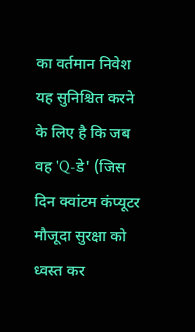का वर्तमान निवेश यह सुनिश्चित करने के लिए है कि जब वह 'Q-डे' (जिस दिन क्वांटम कंप्यूटर मौजूदा सुरक्षा को ध्वस्त कर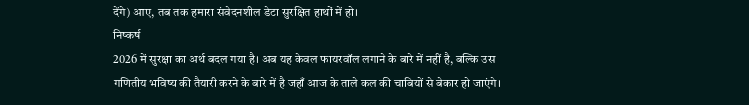देंगे) आए, तब तक हमारा संवेदनशील डेटा सुरक्षित हाथों में हो।
निष्कर्ष
2026 में सुरक्षा का अर्थ बदल गया है। अब यह केवल फायरवॉल लगाने के बारे में नहीं है, बल्कि उस गणितीय भविष्य की तैयारी करने के बारे में है जहाँ आज के ताले कल की चाबियों से बेकार हो जाएंगे।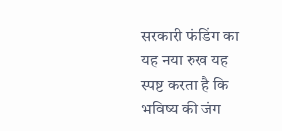सरकारी फंडिंग का यह नया रुख यह स्पष्ट करता है कि भविष्य की जंग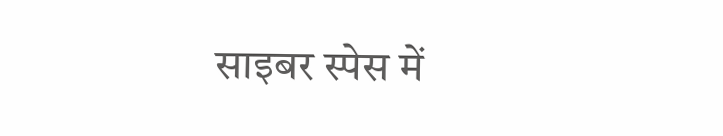साइबर स्पेस में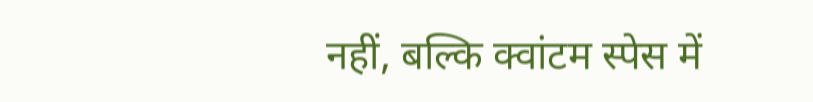नहीं, बल्कि क्वांटम स्पेस में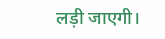लड़ी जाएगी।